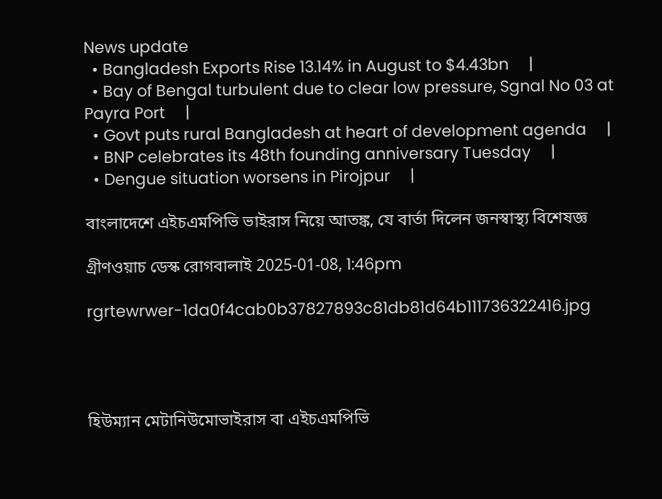News update
  • Bangladesh Exports Rise 13.14% in August to $4.43bn     |
  • Bay of Bengal turbulent due to clear low pressure, Sgnal No 03 at Payra Port     |
  • Govt puts rural Bangladesh at heart of development agenda     |
  • BNP celebrates its 48th founding anniversary Tuesday     |
  • Dengue situation worsens in Pirojpur     |

বাংলাদেশে এইচএমপিভি ভাইরাস নিয়ে আতঙ্ক, যে বার্তা দিলেন জনস্বাস্থ্য বিশেষজ্ঞ

গ্রীণওয়াচ ডেস্ক রোগবালাই 2025-01-08, 1:46pm

rgrtewrwer-1da0f4cab0b37827893c81db81d64b111736322416.jpg




হিউম্যান মেটানিউমোভাইরাস বা এইচএমপিভি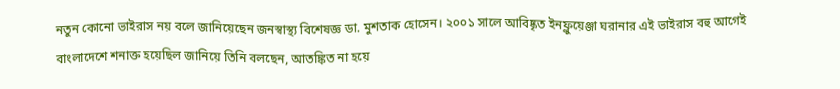নতুন কোনো ভাইরাস নয় বলে জানিয়েছেন জনস্বাস্থ্য বিশেষজ্ঞ ডা. মুশতাক হোসেন। ২০০১ সালে আবিষ্কৃত ইনফ্লুয়েঞ্জা ঘরানার এই ভাইরাস বহু আগেই বাংলাদেশে শনাক্ত হয়েছিল জানিয়ে তিনি বলছেন, আতঙ্কিত না হয়ে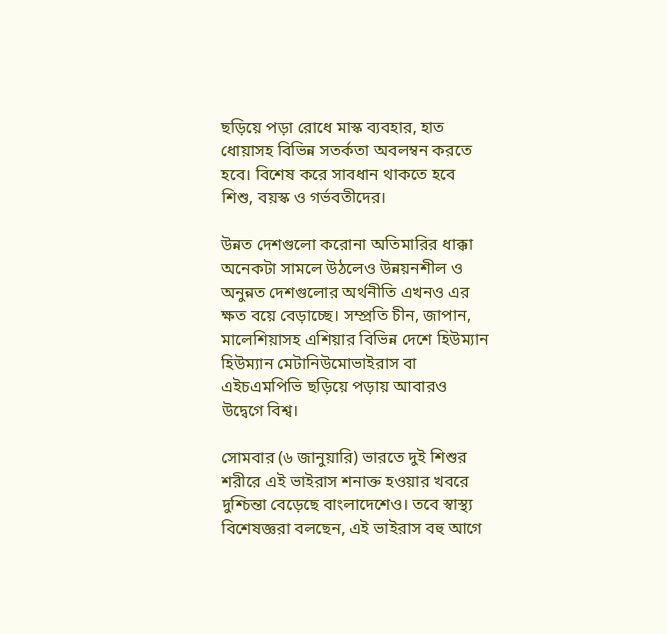ছড়িয়ে পড়া রোধে মাস্ক ব্যবহার, হাত ধোয়াসহ বিভিন্ন সতর্কতা অবলম্বন করতে হবে। বিশেষ করে সাবধান থাকতে হবে শিশু, বয়স্ক ও গর্ভবতীদের।

উন্নত দেশগুলো করোনা অতিমারির ধাক্কা অনেকটা সামলে উঠলেও উন্নয়নশীল ও অনুন্নত দেশগুলোর অর্থনীতি এখনও এর ক্ষত বয়ে বেড়াচ্ছে। সম্প্রতি চীন, জাপান, মালেশিয়াসহ এশিয়ার বিভিন্ন দেশে হিউম্যান হিউম্যান মেটানিউমোভাইরাস বা এইচএমপিভি ছড়িয়ে পড়ায় আবারও উদ্বেগে বিশ্ব।

সোমবার (৬ জানুয়ারি) ভারতে দুই শিশুর শরীরে এই ভাইরাস শনাক্ত হওয়ার খবরে দুশ্চিন্তা বেড়েছে বাংলাদেশেও। তবে স্বাস্থ্য বিশেষজ্ঞরা বলছেন, এই ভাইরাস বহু আগে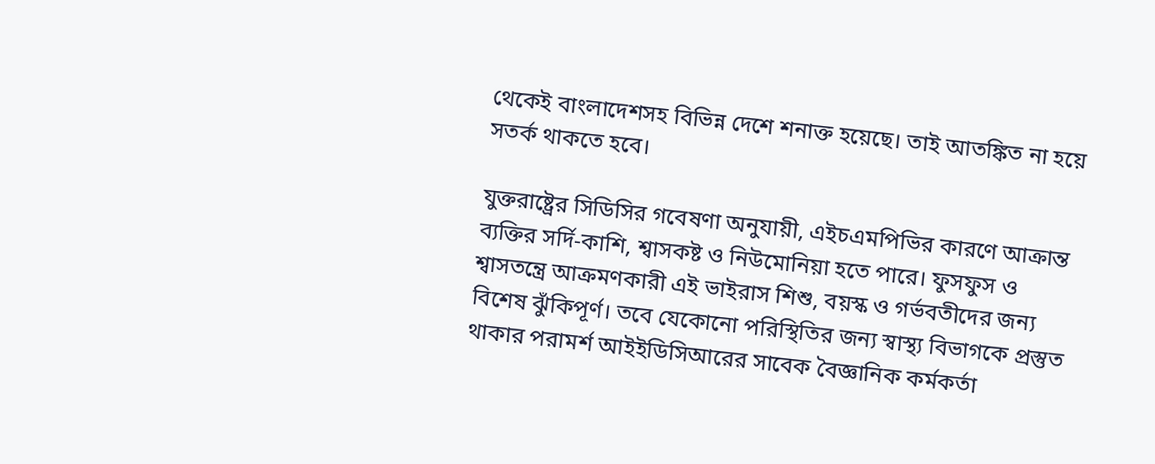থেকেই বাংলাদেশসহ বিভিন্ন দেশে শনাক্ত হয়েছে। তাই আতঙ্কিত না হয়ে সতর্ক থাকতে হবে।

যুক্তরাষ্ট্রের সিডিসির গবেষণা অনুযায়ী, এইচএমপিভির কারণে আক্রান্ত ব্যক্তির সর্দি-কাশি, শ্বাসকষ্ট ও নিউমোনিয়া হতে পারে। ফুসফুস ও শ্বাসতন্ত্রে আক্রমণকারী এই ভাইরাস শিশু, বয়স্ক ও গর্ভবতীদের জন্য বিশেষ ঝুঁকিপূর্ণ। তবে যেকোনো পরিস্থিতির জন্য স্বাস্থ্য বিভাগকে প্রস্তুত থাকার পরামর্শ আইইডিসিআরের সাবেক বৈজ্ঞানিক কর্মকর্তা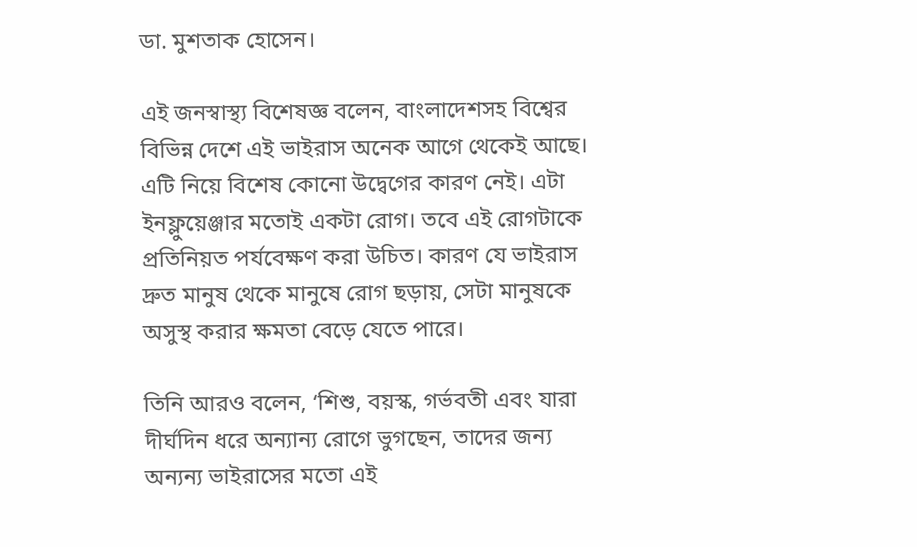ডা. মুশতাক হোসেন।

এই জনস্বাস্থ্য বিশেষজ্ঞ বলেন, বাংলাদেশসহ বিশ্বের বিভিন্ন দেশে এই ভাইরাস অনেক আগে থেকেই আছে। এটি নিয়ে বিশেষ কোনো উদ্বেগের কারণ নেই। এটা ইনফ্লুয়েঞ্জার মতোই একটা রোগ। তবে এই রোগটাকে প্রতিনিয়ত পর্যবেক্ষণ করা উচিত। কারণ যে ভাইরাস দ্রুত মানুষ থেকে মানুষে রোগ ছড়ায়, সেটা মানুষকে অসুস্থ করার ক্ষমতা বেড়ে যেতে পারে।

তিনি আরও বলেন, ‘শিশু, বয়স্ক, গর্ভবতী এবং যারা দীর্ঘদিন ধরে অন্যান্য রোগে ভুগছেন, তাদের জন্য অন্যন্য ভাইরাসের মতো এই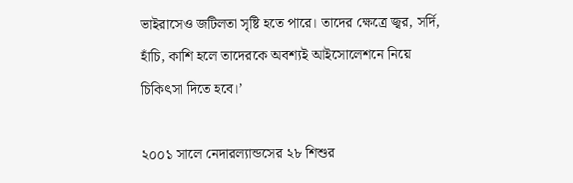ভাইরাসেও জটিলতা সৃষ্টি হতে পারে। তাদের ক্ষেত্রে জ্বর, সর্দি, হাঁচি, কাশি হলে তাদেরকে অবশ্যই আইসোলেশনে নিয়ে চিকিৎসা দিতে হবে।’

২০০১ সালে নেদারল্যান্ডসের ২৮ শিশুর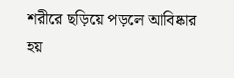শরীরে ছড়িয়ে পড়লে আবিষ্কার হয়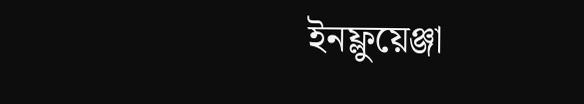ইনফ্লুয়েঞ্জা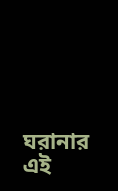ঘরানার এই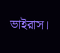ভাইরাস।